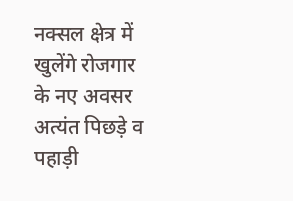नक्सल क्षेत्र में खुलेंगे रोजगार के नए अवसर
अत्यंत पिछड़े व पहाड़ी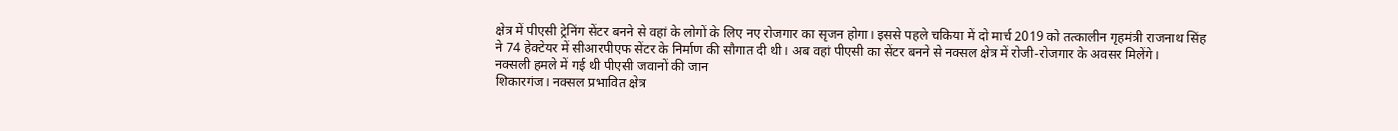क्षेत्र में पीएसी ट्रेनिंग सेंटर बनने से वहां के लोगों के लिए नए रोजगार का सृजन होगा। इससे पहले चकिया में दो मार्च 2019 को तत्कालीन गृहमंत्री राजनाथ सिंह ने 74 हेक्टेयर में सीआरपीएफ सेंटर के निर्माण की सौगात दी थी। अब वहां पीएसी का सेंटर बनने से नक्सल क्षेत्र में रोजी-रोजगार के अवसर मिलेंगे।
नक्सली हमले में गई थी पीएसी जवानों की जान
शिकारगंज। नक्सल प्रभावित क्षेत्र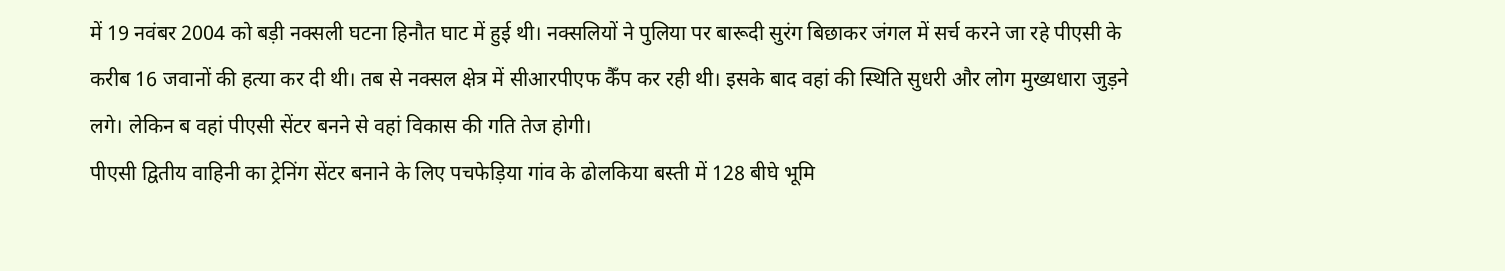में 19 नवंबर 2004 को बड़ी नक्सली घटना हिनौत घाट में हुई थी। नक्सलियों ने पुलिया पर बारूदी सुरंग बिछाकर जंगल में सर्च करने जा रहे पीएसी के करीब 16 जवानों की हत्या कर दी थी। तब से नक्सल क्षेत्र में सीआरपीएफ कैँप कर रही थी। इसके बाद वहां की स्थिति सुधरी और लोग मुख्यधारा जुड़ने लगे। लेकिन ब वहां पीएसी सेंटर बनने से वहां विकास की गति तेज होगी।
पीएसी द्वितीय वाहिनी का ट्रेनिंग सेंटर बनाने के लिए पचफेड़िया गांव के ढोलकिया बस्ती में 128 बीघे भूमि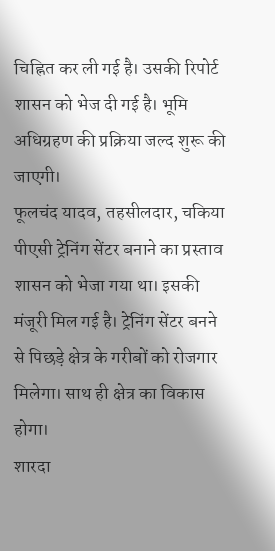चिह्नित कर ली गई है। उसकी रिपोर्ट शासन को भेज दी गई है। भूमि अधिग्रहण की प्रक्रिया जल्द शुरू की जाएगी।
फूलचंद यादव, तहसीलदार, चकिया
पीएसी ट्रेनिंग सेंटर बनाने का प्रस्ताव शासन को भेजा गया था। इसकी मंजूरी मिल गई है। ट्रेनिंग सेंटर बनने से पिछड़े क्षेत्र के गरीबों को रोजगार मिलेगा। साथ ही क्षेत्र का विकास होगा।
शारदा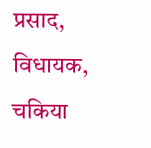प्रसाद, विधायक, चकिया